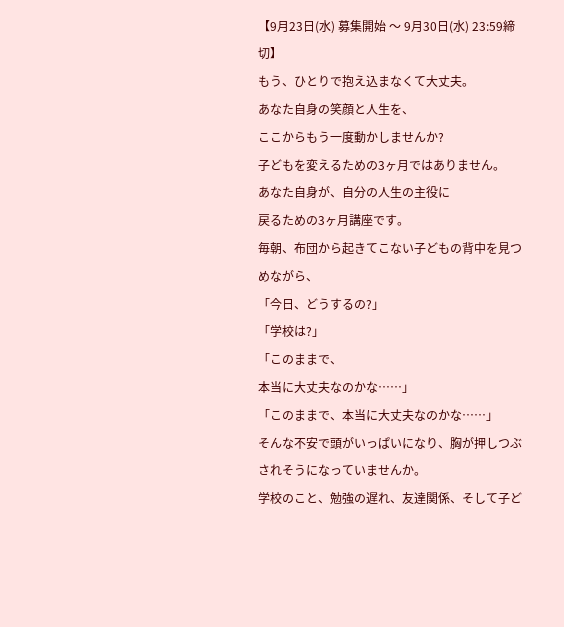【9月23日(水) 募集開始 〜 9月30日(水) 23:59締切】
もう、ひとりで抱え込まなくて大丈夫。
あなた自身の笑顔と人生を、
ここからもう一度動かしませんか?
子どもを変えるための3ヶ月ではありません。
あなた自身が、自分の人生の主役に
戻るための3ヶ月講座です。
毎朝、布団から起きてこない子どもの背中を見つめながら、
「今日、どうするの?」
「学校は?」
「このままで、
本当に大丈夫なのかな……」
「このままで、本当に大丈夫なのかな……」
そんな不安で頭がいっぱいになり、胸が押しつぶされそうになっていませんか。
学校のこと、勉強の遅れ、友達関係、そして子ど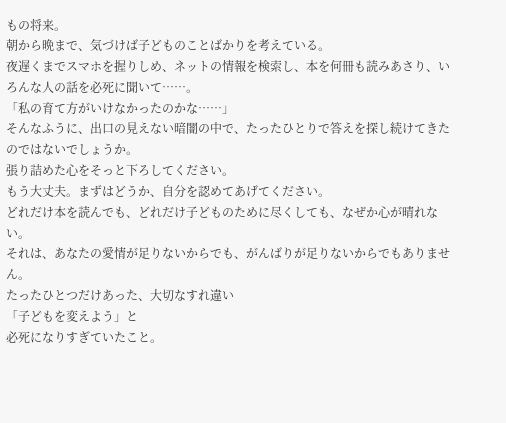もの将来。
朝から晩まで、気づけば子どものことばかりを考えている。
夜遅くまでスマホを握りしめ、ネットの情報を検索し、本を何冊も読みあさり、いろんな人の話を必死に聞いて……。
「私の育て方がいけなかったのかな……」
そんなふうに、出口の見えない暗闇の中で、たったひとりで答えを探し続けてきたのではないでしょうか。
張り詰めた心をそっと下ろしてください。
もう大丈夫。まずはどうか、自分を認めてあげてください。
どれだけ本を読んでも、どれだけ子どものために尽くしても、なぜか心が晴れない。
それは、あなたの愛情が足りないからでも、がんばりが足りないからでもありません。
たったひとつだけあった、大切なすれ違い
「子どもを変えよう」と
必死になりすぎていたこと。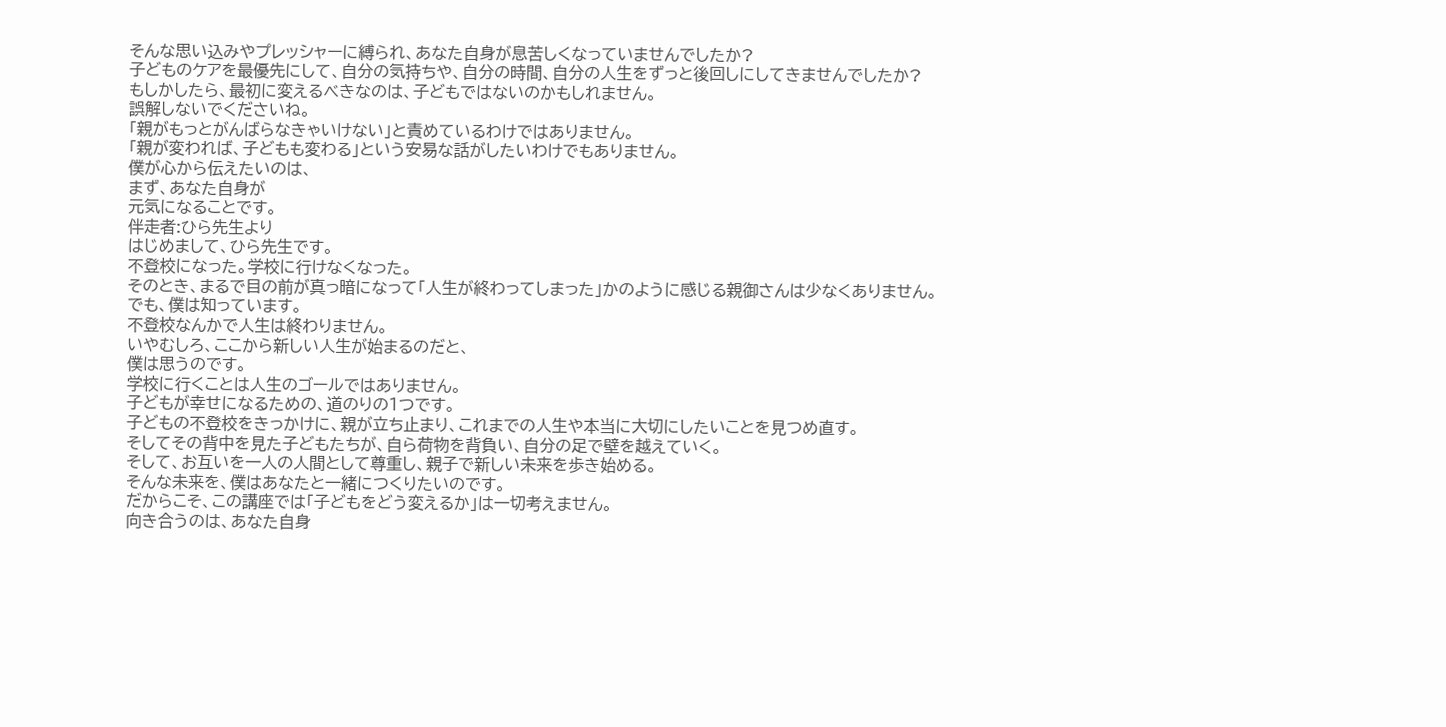そんな思い込みやプレッシャーに縛られ、あなた自身が息苦しくなっていませんでしたか?
子どものケアを最優先にして、自分の気持ちや、自分の時間、自分の人生をずっと後回しにしてきませんでしたか?
もしかしたら、最初に変えるべきなのは、子どもではないのかもしれません。
誤解しないでくださいね。
「親がもっとがんばらなきゃいけない」と責めているわけではありません。
「親が変われば、子どもも変わる」という安易な話がしたいわけでもありません。
僕が心から伝えたいのは、
まず、あなた自身が
元気になることです。
伴走者:ひら先生より
はじめまして、ひら先生です。
不登校になった。学校に行けなくなった。
そのとき、まるで目の前が真っ暗になって「人生が終わってしまった」かのように感じる親御さんは少なくありません。
でも、僕は知っています。
不登校なんかで人生は終わりません。
いやむしろ、ここから新しい人生が始まるのだと、
僕は思うのです。
学校に行くことは人生のゴールではありません。
子どもが幸せになるための、道のりの1つです。
子どもの不登校をきっかけに、親が立ち止まり、これまでの人生や本当に大切にしたいことを見つめ直す。
そしてその背中を見た子どもたちが、自ら荷物を背負い、自分の足で壁を越えていく。
そして、お互いを一人の人間として尊重し、親子で新しい未来を歩き始める。
そんな未来を、僕はあなたと一緒につくりたいのです。
だからこそ、この講座では「子どもをどう変えるか」は一切考えません。
向き合うのは、あなた自身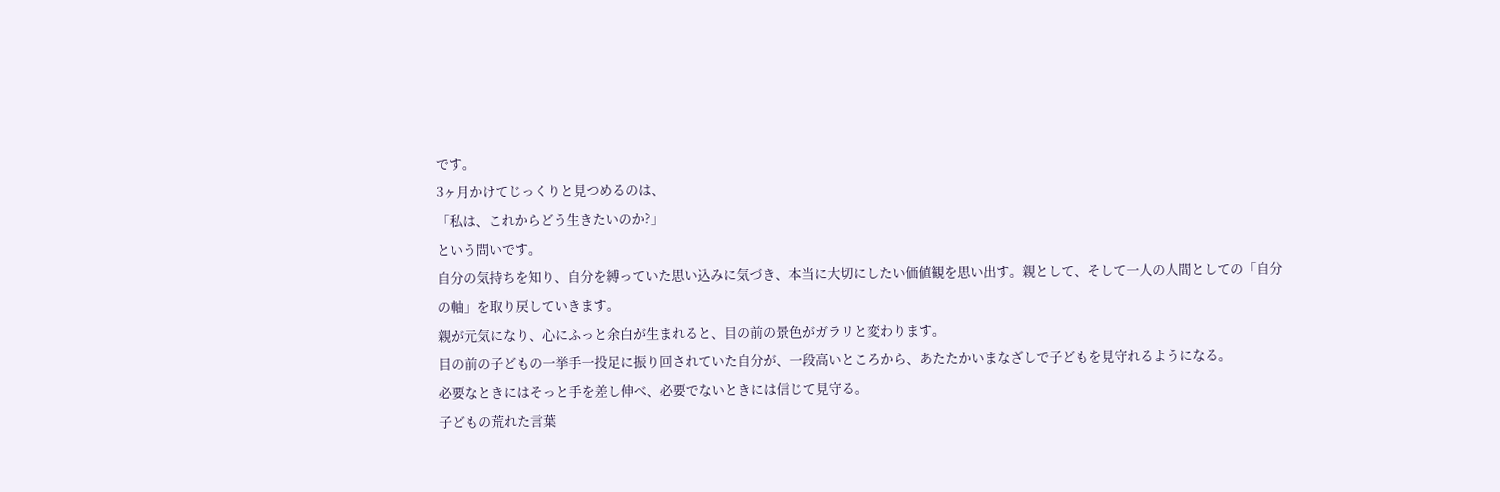です。
3ヶ月かけてじっくりと見つめるのは、
「私は、これからどう生きたいのか?」
という問いです。
自分の気持ちを知り、自分を縛っていた思い込みに気づき、本当に大切にしたい価値観を思い出す。親として、そして一人の人間としての「自分の軸」を取り戻していきます。
親が元気になり、心にふっと余白が生まれると、目の前の景色がガラリと変わります。
目の前の子どもの一挙手一投足に振り回されていた自分が、一段高いところから、あたたかいまなざしで子どもを見守れるようになる。
必要なときにはそっと手を差し伸べ、必要でないときには信じて見守る。
子どもの荒れた言葉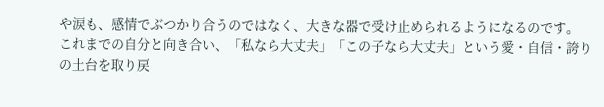や涙も、感情でぶつかり合うのではなく、大きな器で受け止められるようになるのです。
これまでの自分と向き合い、「私なら大丈夫」「この子なら大丈夫」という愛・自信・誇りの土台を取り戻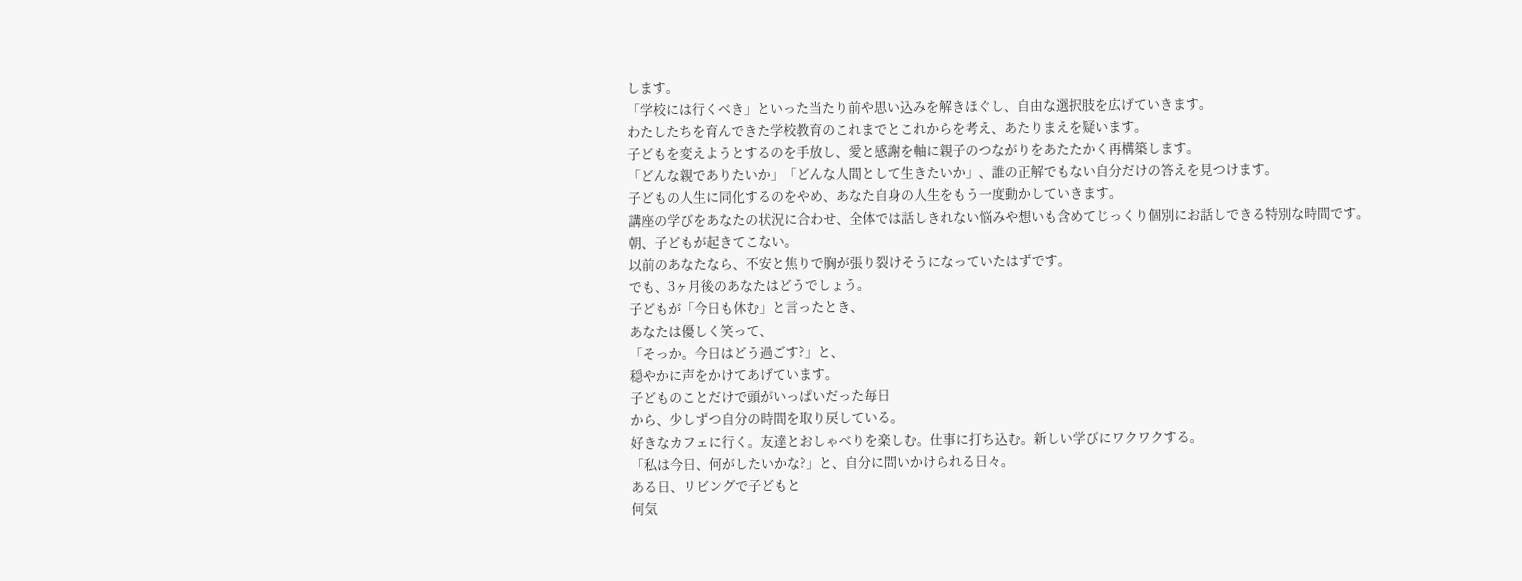します。
「学校には行くべき」といった当たり前や思い込みを解きほぐし、自由な選択肢を広げていきます。
わたしたちを育んできた学校教育のこれまでとこれからを考え、あたりまえを疑います。
子どもを変えようとするのを手放し、愛と感謝を軸に親子のつながりをあたたかく再構築します。
「どんな親でありたいか」「どんな人間として生きたいか」、誰の正解でもない自分だけの答えを見つけます。
子どもの人生に同化するのをやめ、あなた自身の人生をもう一度動かしていきます。
講座の学びをあなたの状況に合わせ、全体では話しきれない悩みや想いも含めてじっくり個別にお話しできる特別な時間です。
朝、子どもが起きてこない。
以前のあなたなら、不安と焦りで胸が張り裂けそうになっていたはずです。
でも、3ヶ月後のあなたはどうでしょう。
子どもが「今日も休む」と言ったとき、
あなたは優しく笑って、
「そっか。今日はどう過ごす?」と、
穏やかに声をかけてあげています。
子どものことだけで頭がいっぱいだった毎日
から、少しずつ自分の時間を取り戻している。
好きなカフェに行く。友達とおしゃべりを楽しむ。仕事に打ち込む。新しい学びにワクワクする。
「私は今日、何がしたいかな?」と、自分に問いかけられる日々。
ある日、リビングで子どもと
何気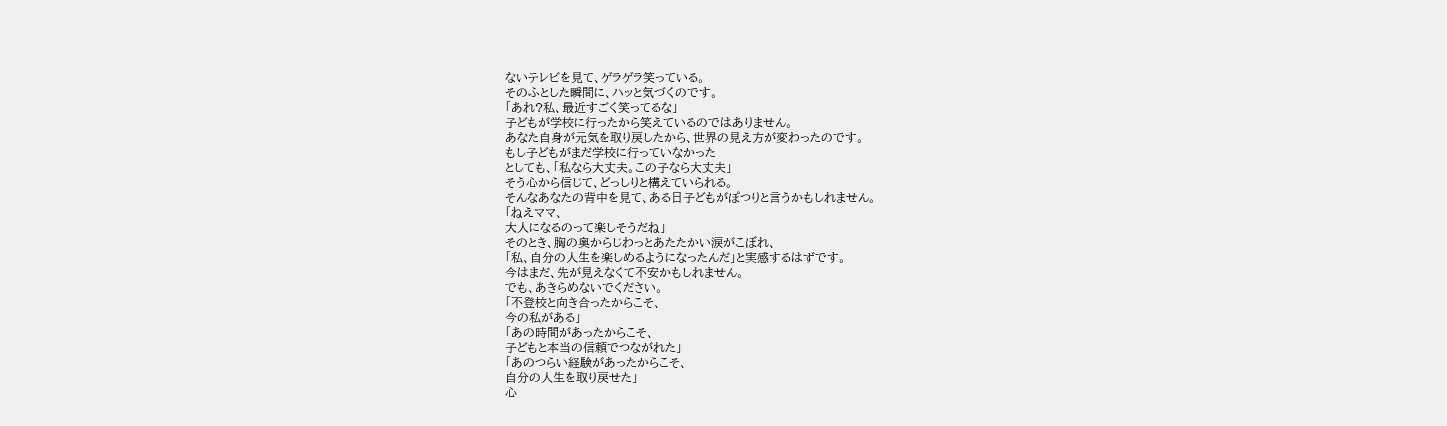ないテレビを見て、ゲラゲラ笑っている。
そのふとした瞬間に、ハッと気づくのです。
「あれ?私、最近すごく笑ってるな」
子どもが学校に行ったから笑えているのではありません。
あなた自身が元気を取り戻したから、世界の見え方が変わったのです。
もし子どもがまだ学校に行っていなかった
としても、「私なら大丈夫。この子なら大丈夫」
そう心から信じて、どっしりと構えていられる。
そんなあなたの背中を見て、ある日子どもがぽつりと言うかもしれません。
「ねえママ、
大人になるのって楽しそうだね」
そのとき、胸の奥からじわっとあたたかい涙がこぼれ、
「私、自分の人生を楽しめるようになったんだ」と実感するはずです。
今はまだ、先が見えなくて不安かもしれません。
でも、あきらめないでください。
「不登校と向き合ったからこそ、
今の私がある」
「あの時間があったからこそ、
子どもと本当の信頼でつながれた」
「あのつらい経験があったからこそ、
自分の人生を取り戻せた」
心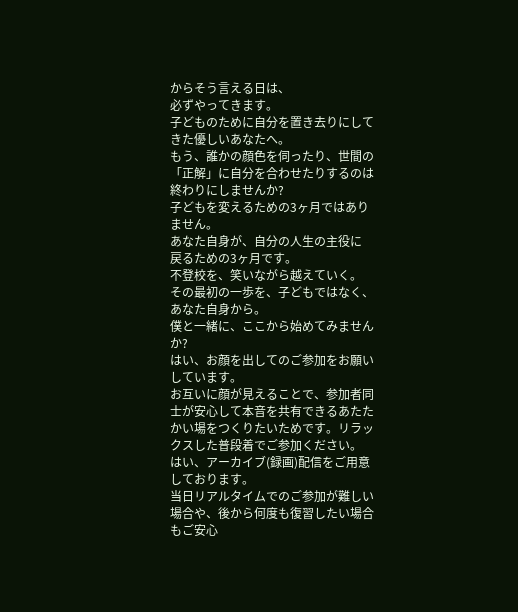からそう言える日は、
必ずやってきます。
子どものために自分を置き去りにしてきた優しいあなたへ。
もう、誰かの顔色を伺ったり、世間の「正解」に自分を合わせたりするのは終わりにしませんか?
子どもを変えるための3ヶ月ではありません。
あなた自身が、自分の人生の主役に
戻るための3ヶ月です。
不登校を、笑いながら越えていく。
その最初の一歩を、子どもではなく、
あなた自身から。
僕と一緒に、ここから始めてみませんか?
はい、お顔を出してのご参加をお願いしています。
お互いに顔が見えることで、参加者同士が安心して本音を共有できるあたたかい場をつくりたいためです。リラックスした普段着でご参加ください。
はい、アーカイブ(録画)配信をご用意しております。
当日リアルタイムでのご参加が難しい場合や、後から何度も復習したい場合もご安心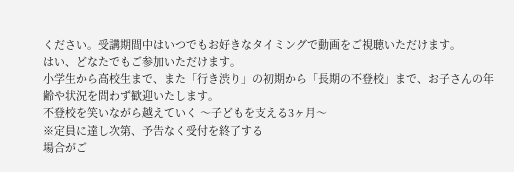ください。受講期間中はいつでもお好きなタイミングで動画をご視聴いただけます。
はい、どなたでもご参加いただけます。
小学生から高校生まで、また「行き渋り」の初期から「長期の不登校」まで、お子さんの年齢や状況を問わず歓迎いたします。
不登校を笑いながら越えていく 〜子どもを支える3ヶ月〜
※定員に達し次第、予告なく受付を終了する
場合がご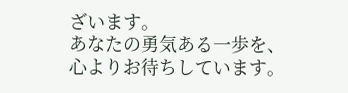ざいます。
あなたの勇気ある一歩を、
心よりお待ちしています。